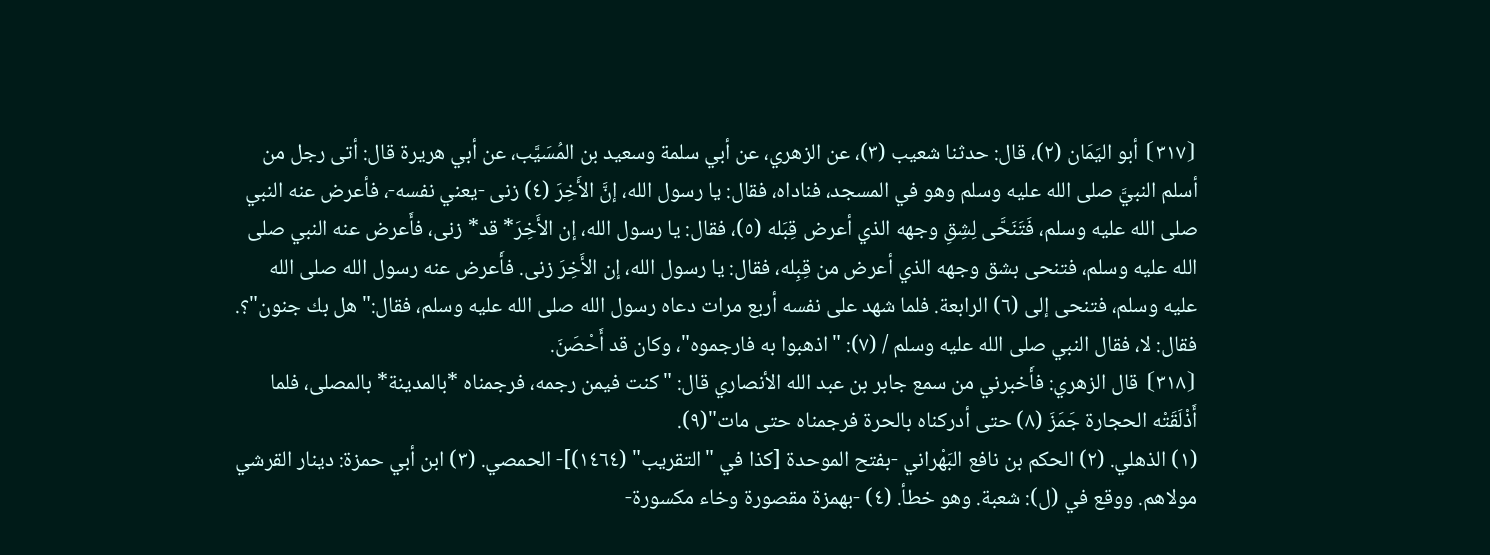⦗٣١٧⦘ أبو اليَمَان (٢)، قال: حدثنا شعيب (٣)، عن الزهري، عن أبي سلمة وسعيد بن المُسَيَّب، عن أبي هريرة قال: أتى رجل من أسلم النبيَّ صلى الله عليه وسلم وهو في المسجد، فناداه، فقال: يا رسول الله، إنَّ الأَخِرَ (٤) زنى -يعني نفسه-، فأعرض عنه النبي صلى الله عليه وسلم، فَتَنَحَّى لِشِقِ وجهه الذي أعرض قِبَله (٥)، فقال: يا رسول الله، إن الأَخِرَ* قد* زنى، فأَعرض عنه النبي صلى الله عليه وسلم، فتنحى بشق وجهه الذي أعرض من قِبِله، فقال: يا رسول الله، إن الأَخِرَ زنى. فأَعرض عنه رسول الله صلى الله عليه وسلم، فتنحى إلى (٦) الرابعة. فلما شهد على نفسه أربع مرات دعاه رسول الله صلى الله عليه وسلم، فقال:"هل بك جنون"؟. فقال: لا، فقال النبي صلى الله عليه وسلم / (٧): "اذهبوا به فارجموه"، وكان قد أَحْصَنَ.
⦗٣١٨⦘ قال الزهري: فأَخبرني من سمع جابر بن عبد الله الأنصاري قال: "كنت فيمن رجمه، فرجمناه *بالمدينة* بالمصلى، فلما أَذْلَقَتْه الحجارة جَمَزَ (٨) حتى أدركناه بالحرة فرجمناه حتى مات"(٩).
(١) الذهلي. (٢) الحكم بن نافع البَهْراني -بفتح الموحدة [كذا في "التقريب" (١٤٦٤)]- الحمصي. (٣) ابن أبي حمزة: دينار القرشي مولاهم. ووقع في (ل): شعبة. وهو خطأ. (٤) -بهمزة مقصورة وخاء مكسورة-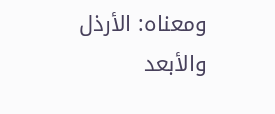ومعناه: الأرذل والأبعد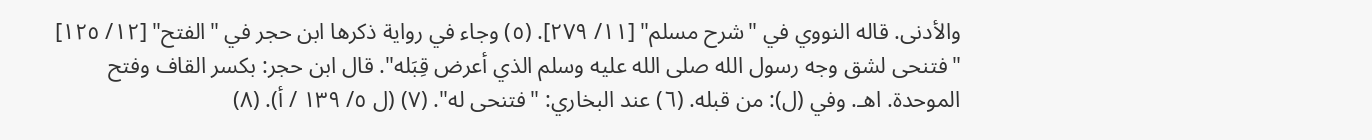والأدنى. قاله النووي في "شرح مسلم" [١١/ ٢٧٩]. (٥) وجاء في رواية ذكرها ابن حجر في "الفتح" [١٢/ ١٢٥] "فتنحى لشق وجه رسول الله صلى الله عليه وسلم الذي أعرض قِبَله". قال ابن حجر: بكسر القاف وفتح الموحدة. اهـ. وفي (ل): من قبله. (٦) عند البخاري: "فتنحى له". (٧) (ل ٥/ ١٣٩ / أ). (٨)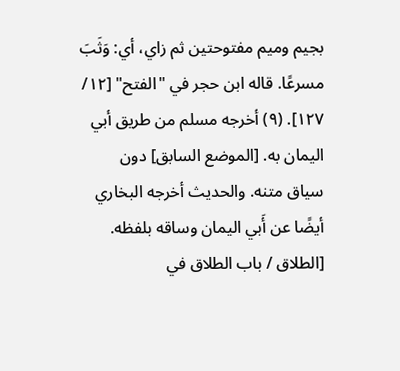بجيم وميم مفتوحتين ثم زاي، أي: وَثَبَ مسرعًا. قاله ابن حجر في "الفتح" [١٢/ ١٢٧]. (٩) أخرجه مسلم من طريق أبي اليمان به. [الموضع السابق] دون سياق متنه. والحديث أخرجه البخاري أيضًا عن أَبي اليمان وساقه بلفظه. [الطلاق / باب الطلاق في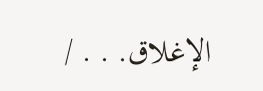الإغلاق. . . /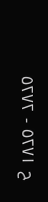ح ٥٢٧١ - ٥٢٧٢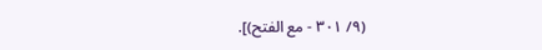(٩/ ٣٠١ - مع الفتح)].